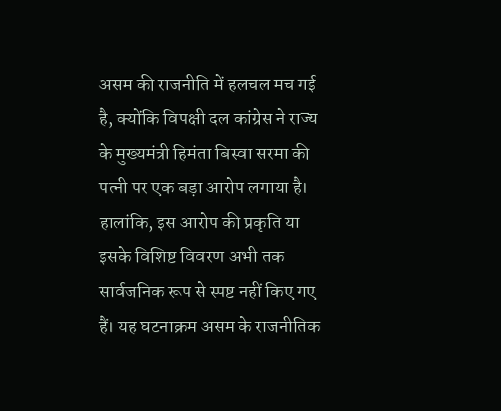असम की राजनीति में हलचल मच गई है, क्योंकि विपक्षी दल कांग्रेस ने राज्य के मुख्यमंत्री हिमंता बिस्वा सरमा की पत्नी पर एक बड़ा आरोप लगाया है। हालांकि, इस आरोप की प्रकृति या इसके विशिष्ट विवरण अभी तक सार्वजनिक रूप से स्पष्ट नहीं किए गए हैं। यह घटनाक्रम असम के राजनीतिक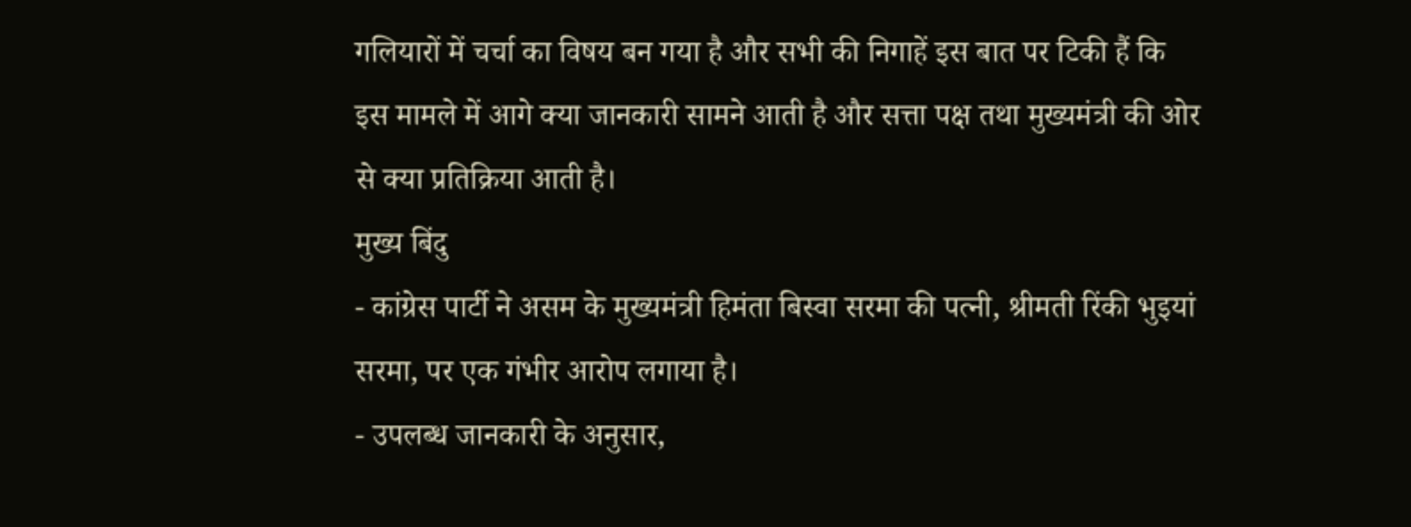गलियारों में चर्चा का विषय बन गया है और सभी की निगाहें इस बात पर टिकी हैं कि इस मामले में आगे क्या जानकारी सामने आती है और सत्ता पक्ष तथा मुख्यमंत्री की ओर से क्या प्रतिक्रिया आती है।
मुख्य बिंदु
- कांग्रेस पार्टी ने असम के मुख्यमंत्री हिमंता बिस्वा सरमा की पत्नी, श्रीमती रिंकी भुइयां सरमा, पर एक गंभीर आरोप लगाया है।
- उपलब्ध जानकारी के अनुसार,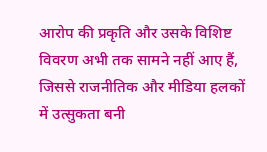आरोप की प्रकृति और उसके विशिष्ट विवरण अभी तक सामने नहीं आए हैं, जिससे राजनीतिक और मीडिया हलकों में उत्सुकता बनी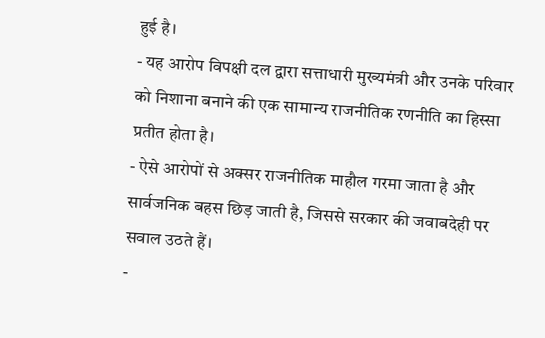हुई है।
- यह आरोप विपक्षी दल द्वारा सत्ताधारी मुख्यमंत्री और उनके परिवार को निशाना बनाने की एक सामान्य राजनीतिक रणनीति का हिस्सा प्रतीत होता है।
- ऐसे आरोपों से अक्सर राजनीतिक माहौल गरमा जाता है और सार्वजनिक बहस छिड़ जाती है, जिससे सरकार की जवाबदेही पर सवाल उठते हैं।
-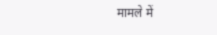मामले में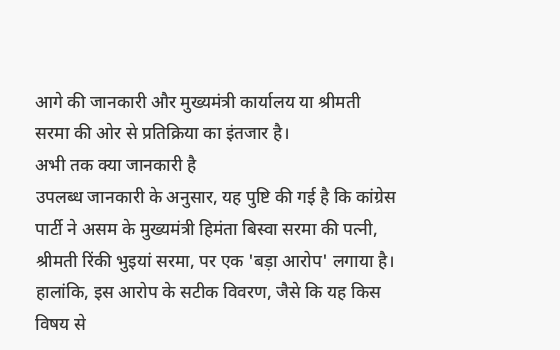आगे की जानकारी और मुख्यमंत्री कार्यालय या श्रीमती सरमा की ओर से प्रतिक्रिया का इंतजार है।
अभी तक क्या जानकारी है
उपलब्ध जानकारी के अनुसार, यह पुष्टि की गई है कि कांग्रेस पार्टी ने असम के मुख्यमंत्री हिमंता बिस्वा सरमा की पत्नी, श्रीमती रिंकी भुइयां सरमा, पर एक 'बड़ा आरोप' लगाया है। हालांकि, इस आरोप के सटीक विवरण, जैसे कि यह किस विषय से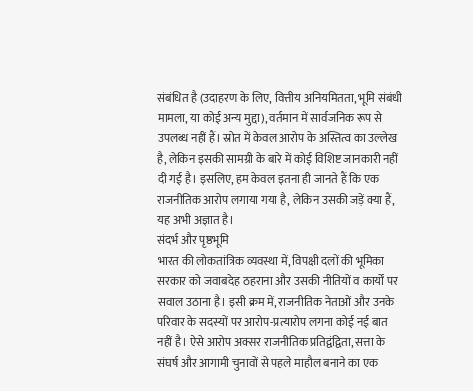संबंधित है (उदाहरण के लिए, वित्तीय अनियमितता, भूमि संबंधी मामला, या कोई अन्य मुद्दा), वर्तमान में सार्वजनिक रूप से उपलब्ध नहीं हैं। स्रोत में केवल आरोप के अस्तित्व का उल्लेख है, लेकिन इसकी सामग्री के बारे में कोई विशिष्ट जानकारी नहीं दी गई है। इसलिए, हम केवल इतना ही जानते हैं कि एक राजनीतिक आरोप लगाया गया है, लेकिन उसकी जड़ें क्या हैं, यह अभी अज्ञात है।
संदर्भ और पृष्ठभूमि
भारत की लोकतांत्रिक व्यवस्था में, विपक्षी दलों की भूमिका सरकार को जवाबदेह ठहराना और उसकी नीतियों व कार्यों पर सवाल उठाना है। इसी क्रम में, राजनीतिक नेताओं और उनके परिवार के सदस्यों पर आरोप-प्रत्यारोप लगना कोई नई बात नहीं है। ऐसे आरोप अक्सर राजनीतिक प्रतिद्वंद्विता, सत्ता के संघर्ष और आगामी चुनावों से पहले माहौल बनाने का एक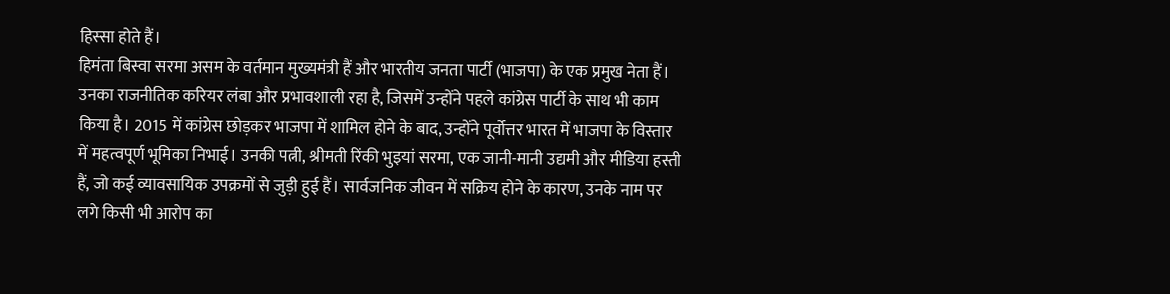हिस्सा होते हैं।
हिमंता बिस्वा सरमा असम के वर्तमान मुख्यमंत्री हैं और भारतीय जनता पार्टी (भाजपा) के एक प्रमुख नेता हैं। उनका राजनीतिक करियर लंबा और प्रभावशाली रहा है, जिसमें उन्होंने पहले कांग्रेस पार्टी के साथ भी काम किया है। 2015 में कांग्रेस छोड़कर भाजपा में शामिल होने के बाद, उन्होंने पूर्वोत्तर भारत में भाजपा के विस्तार में महत्वपूर्ण भूमिका निभाई। उनकी पत्नी, श्रीमती रिंकी भुइयां सरमा, एक जानी-मानी उद्यमी और मीडिया हस्ती हैं, जो कई व्यावसायिक उपक्रमों से जुड़ी हुई हैं। सार्वजनिक जीवन में सक्रिय होने के कारण, उनके नाम पर लगे किसी भी आरोप का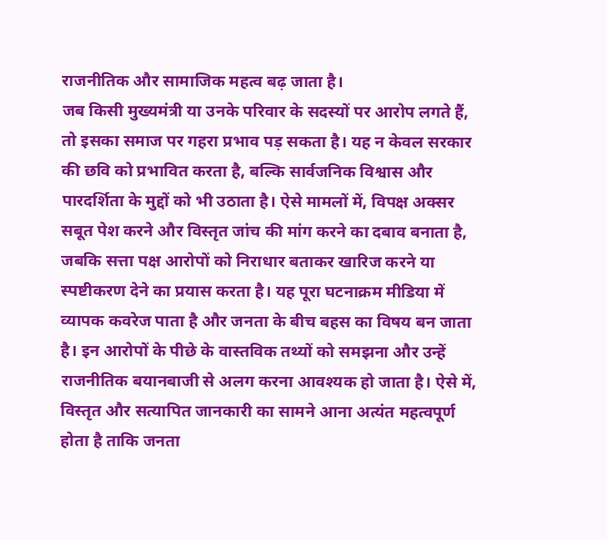राजनीतिक और सामाजिक महत्व बढ़ जाता है।
जब किसी मुख्यमंत्री या उनके परिवार के सदस्यों पर आरोप लगते हैं, तो इसका समाज पर गहरा प्रभाव पड़ सकता है। यह न केवल सरकार की छवि को प्रभावित करता है, बल्कि सार्वजनिक विश्वास और पारदर्शिता के मुद्दों को भी उठाता है। ऐसे मामलों में, विपक्ष अक्सर सबूत पेश करने और विस्तृत जांच की मांग करने का दबाव बनाता है, जबकि सत्ता पक्ष आरोपों को निराधार बताकर खारिज करने या स्पष्टीकरण देने का प्रयास करता है। यह पूरा घटनाक्रम मीडिया में व्यापक कवरेज पाता है और जनता के बीच बहस का विषय बन जाता है। इन आरोपों के पीछे के वास्तविक तथ्यों को समझना और उन्हें राजनीतिक बयानबाजी से अलग करना आवश्यक हो जाता है। ऐसे में, विस्तृत और सत्यापित जानकारी का सामने आना अत्यंत महत्वपूर्ण होता है ताकि जनता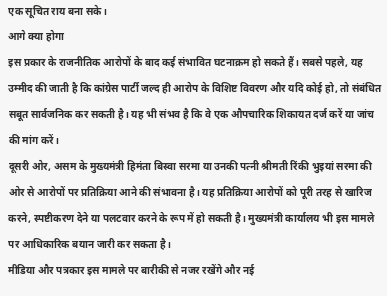एक सूचित राय बना सके।
आगे क्या होगा
इस प्रकार के राजनीतिक आरोपों के बाद कई संभावित घटनाक्रम हो सकते हैं। सबसे पहले, यह उम्मीद की जाती है कि कांग्रेस पार्टी जल्द ही आरोप के विशिष्ट विवरण और यदि कोई हो, तो संबंधित सबूत सार्वजनिक कर सकती है। यह भी संभव है कि वे एक औपचारिक शिकायत दर्ज करें या जांच की मांग करें।
दूसरी ओर, असम के मुख्यमंत्री हिमंता बिस्वा सरमा या उनकी पत्नी श्रीमती रिंकी भुइयां सरमा की ओर से आरोपों पर प्रतिक्रिया आने की संभावना है। यह प्रतिक्रिया आरोपों को पूरी तरह से खारिज करने, स्पष्टीकरण देने या पलटवार करने के रूप में हो सकती है। मुख्यमंत्री कार्यालय भी इस मामले पर आधिकारिक बयान जारी कर सकता है।
मीडिया और पत्रकार इस मामले पर बारीकी से नजर रखेंगे और नई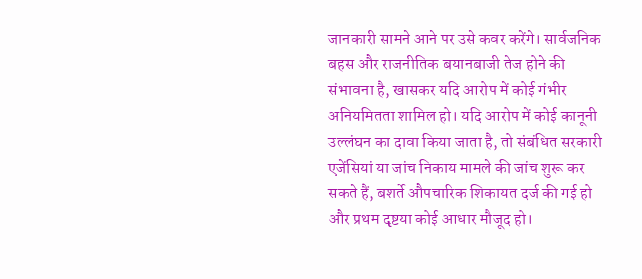जानकारी सामने आने पर उसे कवर करेंगे। सार्वजनिक बहस और राजनीतिक बयानबाजी तेज होने की संभावना है, खासकर यदि आरोप में कोई गंभीर अनियमितता शामिल हो। यदि आरोप में कोई कानूनी उल्लंघन का दावा किया जाता है, तो संबंधित सरकारी एजेंसियां या जांच निकाय मामले की जांच शुरू कर सकते हैं, बशर्ते औपचारिक शिकायत दर्ज की गई हो और प्रथम दृष्टया कोई आधार मौजूद हो।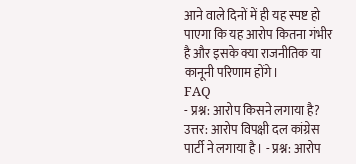आने वाले दिनों में ही यह स्पष्ट हो पाएगा कि यह आरोप कितना गंभीर है और इसके क्या राजनीतिक या कानूनी परिणाम होंगे।
FAQ
- प्रश्न: आरोप किसने लगाया है?
उत्तर: आरोप विपक्षी दल कांग्रेस पार्टी ने लगाया है। - प्रश्न: आरोप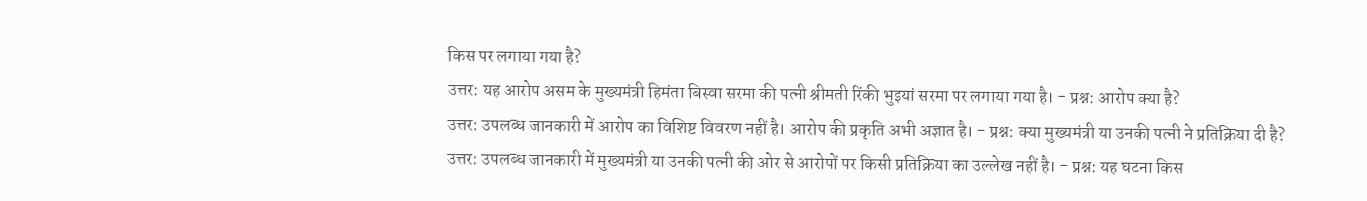किस पर लगाया गया है?
उत्तर: यह आरोप असम के मुख्यमंत्री हिमंता बिस्वा सरमा की पत्नी श्रीमती रिंकी भुइयां सरमा पर लगाया गया है। - प्रश्न: आरोप क्या है?
उत्तर: उपलब्ध जानकारी में आरोप का विशिष्ट विवरण नहीं है। आरोप की प्रकृति अभी अज्ञात है। - प्रश्न: क्या मुख्यमंत्री या उनकी पत्नी ने प्रतिक्रिया दी है?
उत्तर: उपलब्ध जानकारी में मुख्यमंत्री या उनकी पत्नी की ओर से आरोपों पर किसी प्रतिक्रिया का उल्लेख नहीं है। - प्रश्न: यह घटना किस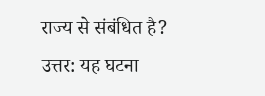राज्य से संबंधित है?
उत्तर: यह घटना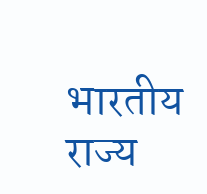भारतीय राज्य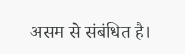असम से संबंधित है।